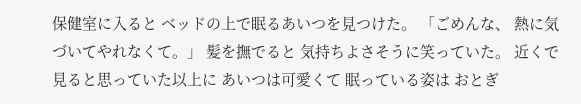保健室に入ると ベッドの上で眠るあいつを見つけた。 「ごめんな、 熱に気づいてやれなくて。」 髪を撫でると 気持ちよさそうに笑っていた。 近くで見ると思っていた以上に あいつは可愛くて 眠っている姿は おとぎ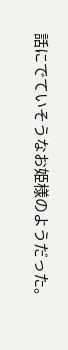話にでていそうなお姫様のようだった。